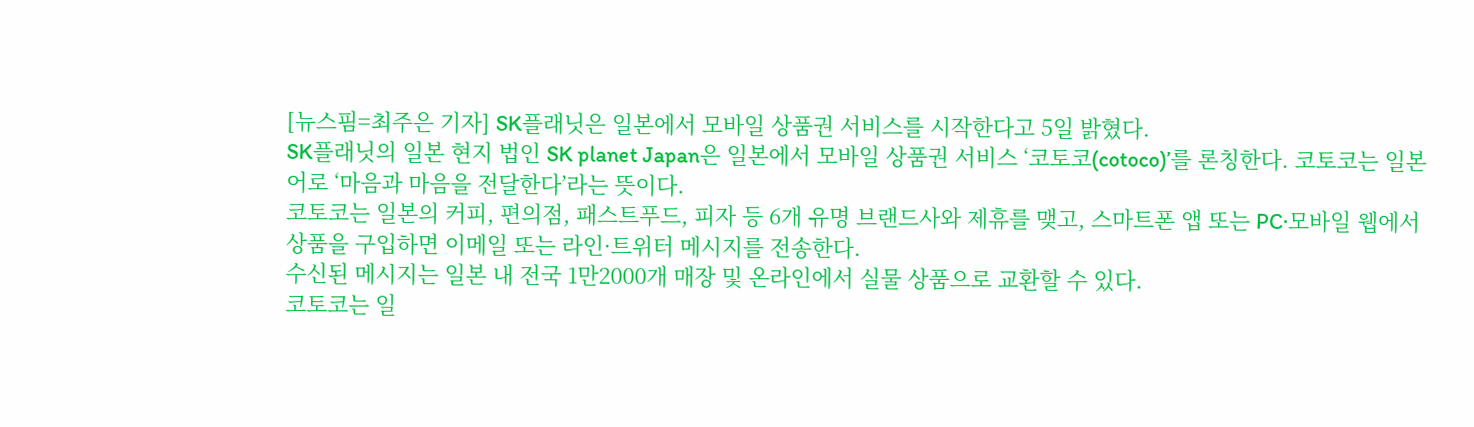[뉴스핌=최주은 기자] SK플래닛은 일본에서 모바일 상품권 서비스를 시작한다고 5일 밝혔다.
SK플래닛의 일본 현지 법인 SK planet Japan은 일본에서 모바일 상품권 서비스 ‘코토코(cotoco)’를 론칭한다. 코토코는 일본어로 ‘마음과 마음을 전달한다’라는 뜻이다.
코토코는 일본의 커피, 편의점, 패스트푸드, 피자 등 6개 유명 브랜드사와 제휴를 맺고, 스마트폰 앱 또는 PC·모바일 웹에서 상품을 구입하면 이메일 또는 라인·트위터 메시지를 전송한다.
수신된 메시지는 일본 내 전국 1만2000개 매장 및 온라인에서 실물 상품으로 교환할 수 있다.
코토코는 일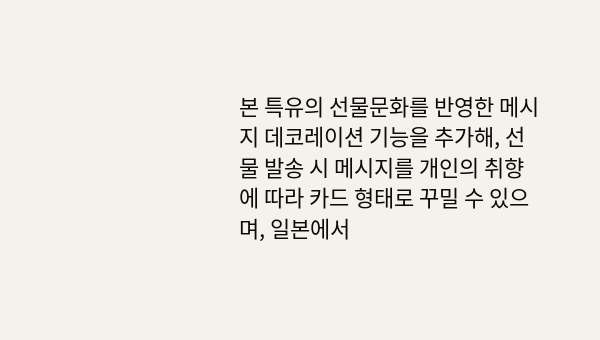본 특유의 선물문화를 반영한 메시지 데코레이션 기능을 추가해, 선물 발송 시 메시지를 개인의 취향에 따라 카드 형태로 꾸밀 수 있으며, 일본에서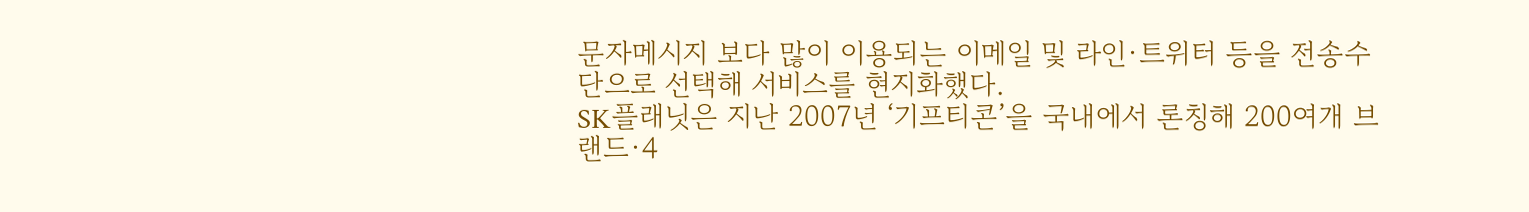문자메시지 보다 많이 이용되는 이메일 및 라인·트위터 등을 전송수단으로 선택해 서비스를 현지화했다.
SK플래닛은 지난 2007년 ‘기프티콘’을 국내에서 론칭해 200여개 브랜드·4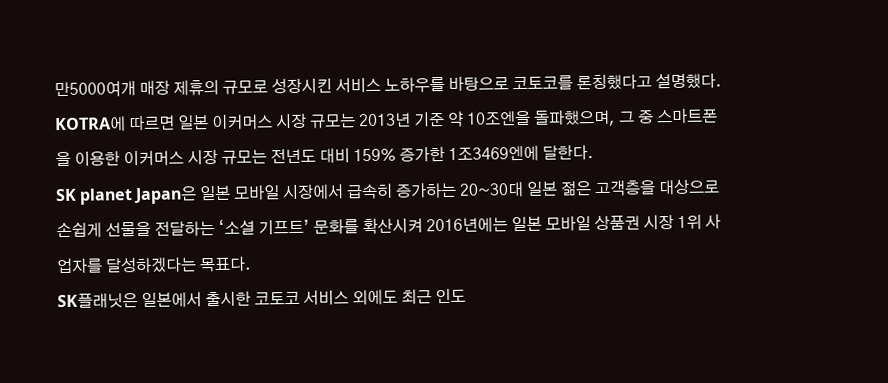만5000여개 매장 제휴의 규모로 성장시킨 서비스 노하우를 바탕으로 코토코를 론칭했다고 설명했다.
KOTRA에 따르면 일본 이커머스 시장 규모는 2013년 기준 약 10조엔을 돌파했으며, 그 중 스마트폰을 이용한 이커머스 시장 규모는 전년도 대비 159% 증가한 1조3469엔에 달한다.
SK planet Japan은 일본 모바일 시장에서 급속히 증가하는 20~30대 일본 젊은 고객층을 대상으로 손쉽게 선물을 전달하는 ‘소셜 기프트’ 문화를 확산시켜 2016년에는 일본 모바일 상품권 시장 1위 사업자를 달성하겠다는 목표다.
SK플래닛은 일본에서 출시한 코토코 서비스 외에도 최근 인도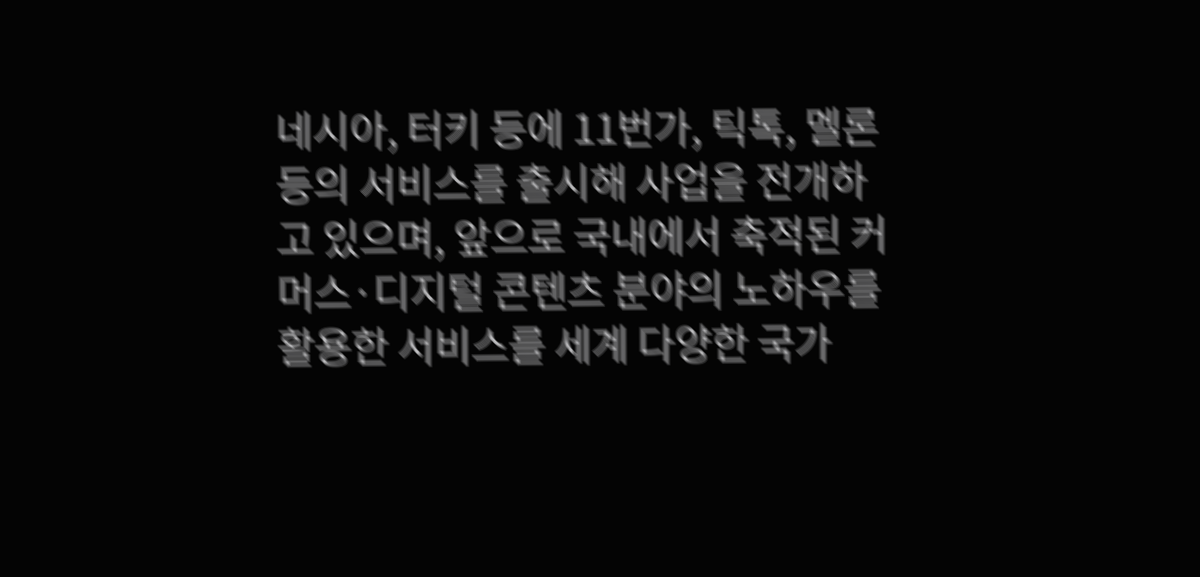네시아, 터키 등에 11번가, 틱톡, 멜론 등의 서비스를 출시해 사업을 전개하고 있으며, 앞으로 국내에서 축적된 커머스·디지털 콘텐츠 분야의 노하우를 활용한 서비스를 세계 다양한 국가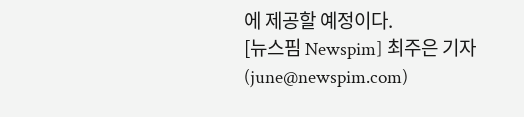에 제공할 예정이다.
[뉴스핌 Newspim] 최주은 기자 (june@newspim.com)